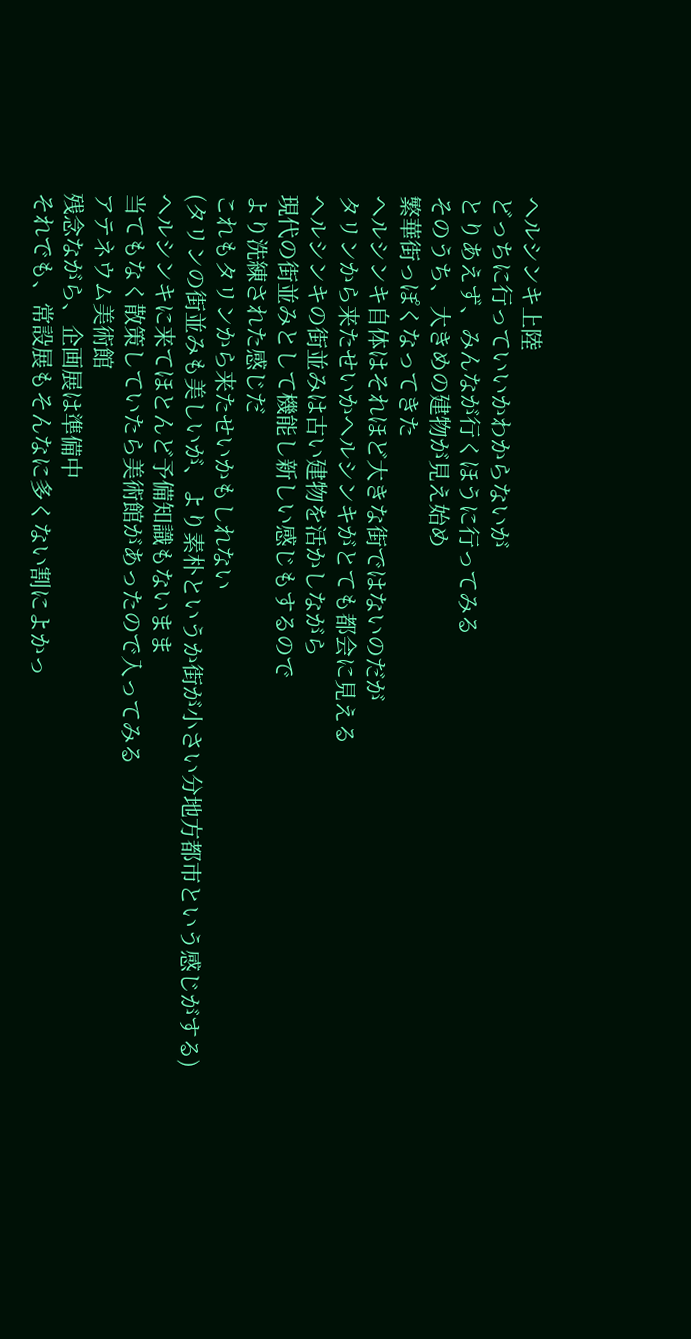ヘルシンキ上陸
どっちに行っていいかわからないが
とりあえず、みんなが行くほうに行ってみる
そのうち、大きめの建物が見え始め
繁華街っぽくなってきた
ヘルシンキ自体はそれほど大きな街ではないのだが
タリンから来たせいかヘルシンキがとても都会に見える
ヘルシンキの街並みは古い建物を活かしながら
現代の街並みとして機能し新しい感じもするので
より洗練された感じだ
これもタリンから来たせいかもしれない
(タリンの街並みも美しいが、より素朴というか街が小さい分地方都市という感じがする)
ヘルシンキに来てほとんど予備知識もないまま
当てもなく散策していたら美術館があったので入ってみる
アテネウム美術館
残念ながら、企画展は準備中
それでも、常設展もそんなに多くない割によかっ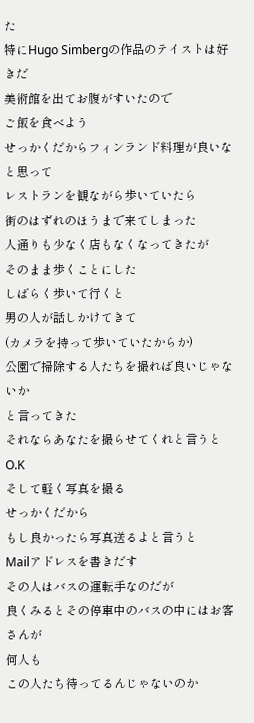た
特にHugo Simbergの作品のテイストは好きだ
美術館を出てお腹がすいたので
ご飯を食べよう
せっかくだからフィンランド料理が良いな
と思って
レストランを観ながら歩いていたら
街のはずれのほうまで来てしまった
人通りも少なく店もなくなってきたが
そのまま歩くことにした
しばらく歩いて行くと
男の人が話しかけてきて
(カメラを持って歩いていたからか)
公園で掃除する人たちを撮れば良いじゃないか
と言ってきた
それならあなたを撮らせてくれと言うと
O.K
そして軽く写真を撮る
せっかくだから
もし良かったら写真送るよと言うと
Mailアドレスを書きだす
その人はバスの運転手なのだが
良くみるとその停車中のバスの中にはお客さんが
何人も
この人たち待ってるんじゃないのか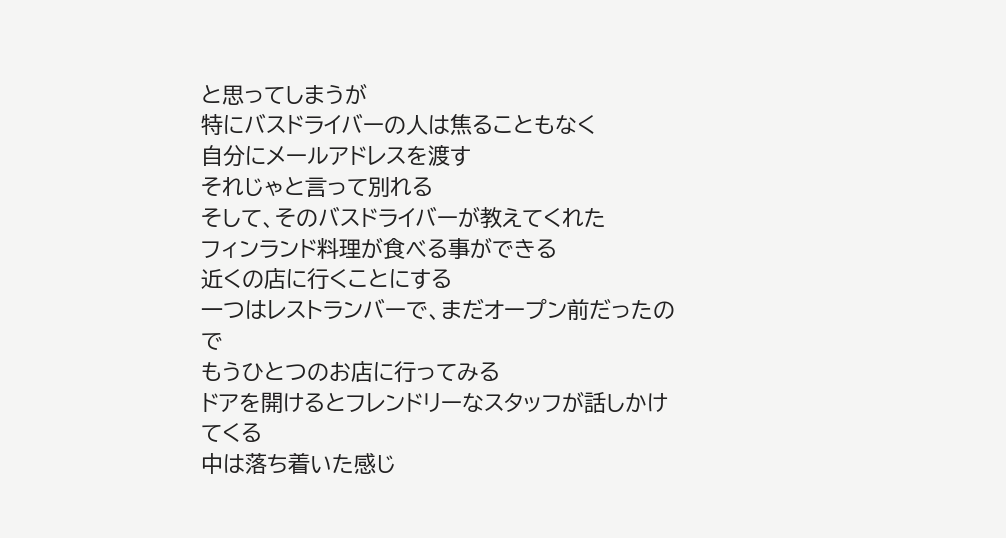と思ってしまうが
特にバスドライバーの人は焦ることもなく
自分にメールアドレスを渡す
それじゃと言って別れる
そして、そのバスドライバーが教えてくれた
フィンランド料理が食べる事ができる
近くの店に行くことにする
一つはレストランバーで、まだオープン前だったので
もうひとつのお店に行ってみる
ドアを開けるとフレンドリーなスタッフが話しかけてくる
中は落ち着いた感じ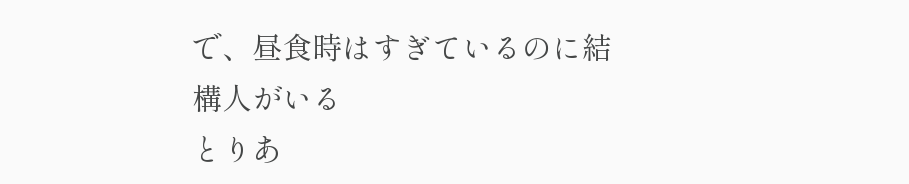で、昼食時はすぎているのに結構人がいる
とりあ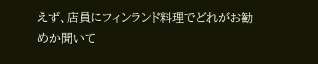えず、店員にフィンランド料理でどれがお勧めか聞いて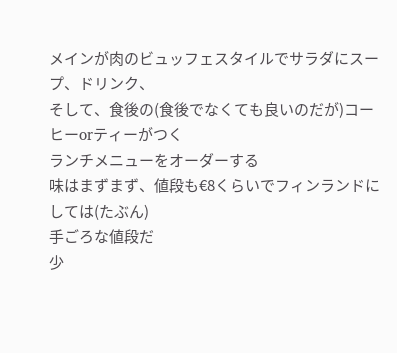メインが肉のビュッフェスタイルでサラダにスープ、ドリンク、
そして、食後の(食後でなくても良いのだが)コーヒーorティーがつく
ランチメニューをオーダーする
味はまずまず、値段も€8くらいでフィンランドにしては(たぶん)
手ごろな値段だ
少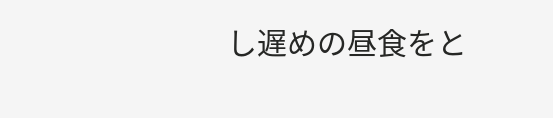し遅めの昼食をと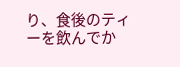り、食後のティーを飲んでか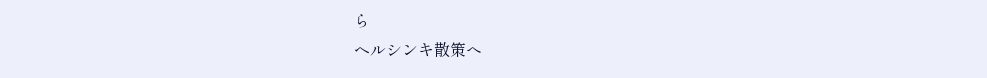ら
ヘルシンキ散策へ